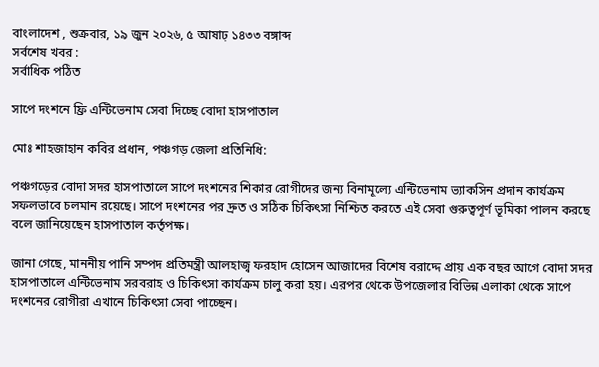বাংলাদেশ , শুক্রবার, ১৯ জুন ২০২৬, ৫ আষাঢ় ১৪৩৩ বঙ্গাব্দ
সর্বশেষ খবর :
সর্বাধিক পঠিত

সাপে দংশনে ফ্রি এন্টিভেনাম সেবা দিচ্ছে বোদা হাসপাতাল

মোঃ শাহজাহান কবির প্রধান, পঞ্চগড় জেলা প্রতিনিধি:

পঞ্চগড়ের বোদা সদর হাসপাতালে সাপে দংশনের শিকার রোগীদের জন্য বিনামূল্যে এন্টিভেনাম ভ্যাকসিন প্রদান কার্যক্রম সফলভাবে চলমান রয়েছে। সাপে দংশনের পর দ্রুত ও সঠিক চিকিৎসা নিশ্চিত করতে এই সেবা গুরুত্বপূর্ণ ভূমিকা পালন করছে বলে জানিয়েছেন হাসপাতাল কর্তৃপক্ষ।

জানা গেছে, মাননীয় পানি সম্পদ প্রতিমন্ত্রী আলহাজ্ব ফরহাদ হোসেন আজাদের বিশেষ বরাদ্দে প্রায় এক বছর আগে বোদা সদর হাসপাতালে এন্টিভেনাম সরবরাহ ও চিকিৎসা কার্যক্রম চালু করা হয়। এরপর থেকে উপজেলার বিভিন্ন এলাকা থেকে সাপে দংশনের রোগীরা এখানে চিকিৎসা সেবা পাচ্ছেন।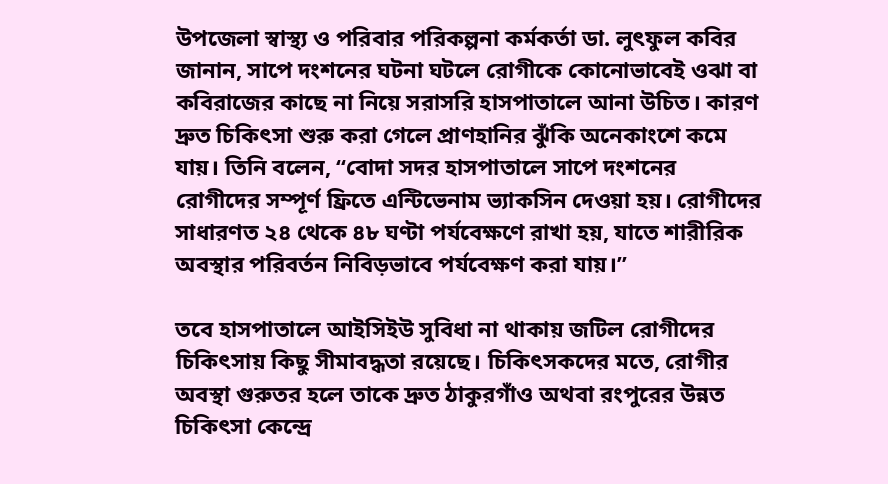উপজেলা স্বাস্থ্য ও পরিবার পরিকল্পনা কর্মকর্তা ডা. লুৎফুল কবির জানান, সাপে দংশনের ঘটনা ঘটলে রোগীকে কোনোভাবেই ওঝা বা কবিরাজের কাছে না নিয়ে সরাসরি হাসপাতালে আনা উচিত। কারণ দ্রুত চিকিৎসা শুরু করা গেলে প্রাণহানির ঝুঁকি অনেকাংশে কমে যায়। তিনি বলেন, “বোদা সদর হাসপাতালে সাপে দংশনের রোগীদের সম্পূর্ণ ফ্রিতে এন্টিভেনাম ভ্যাকসিন দেওয়া হয়। রোগীদের সাধারণত ২৪ থেকে ৪৮ ঘণ্টা পর্যবেক্ষণে রাখা হয়, যাতে শারীরিক অবস্থার পরিবর্তন নিবিড়ভাবে পর্যবেক্ষণ করা যায়।”

তবে হাসপাতালে আইসিইউ সুবিধা না থাকায় জটিল রোগীদের চিকিৎসায় কিছু সীমাবদ্ধতা রয়েছে। চিকিৎসকদের মতে, রোগীর অবস্থা গুরুতর হলে তাকে দ্রুত ঠাকুরগাঁও অথবা রংপুরের উন্নত চিকিৎসা কেন্দ্রে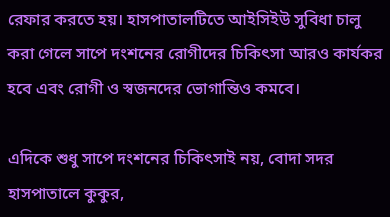রেফার করতে হয়। হাসপাতালটিতে আইসিইউ সুবিধা চালু করা গেলে সাপে দংশনের রোগীদের চিকিৎসা আরও কার্যকর হবে এবং রোগী ও স্বজনদের ভোগান্তিও কমবে।

এদিকে শুধু সাপে দংশনের চিকিৎসাই নয়, বোদা সদর হাসপাতালে কুকুর,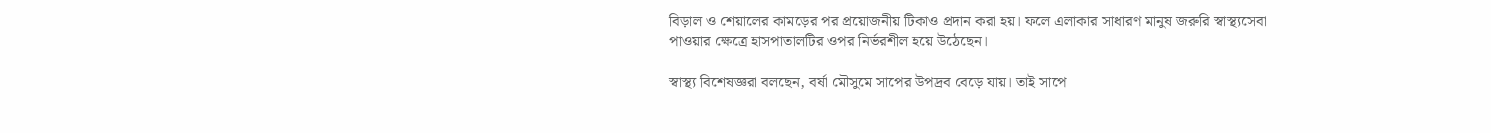বিড়াল ও শেয়ালের কামড়ের পর প্রয়োজনীয় টিকাও প্রদান করা হয়। ফলে এলাকার সাধারণ মানুষ জরুরি স্বাস্থ্যসেবা পাওয়ার ক্ষেত্রে হাসপাতালটির ওপর নির্ভরশীল হয়ে উঠেছেন।

স্বাস্থ্য বিশেষজ্ঞরা বলছেন, বর্ষা মৌসুমে সাপের উপদ্রব বেড়ে যায়। তাই সাপে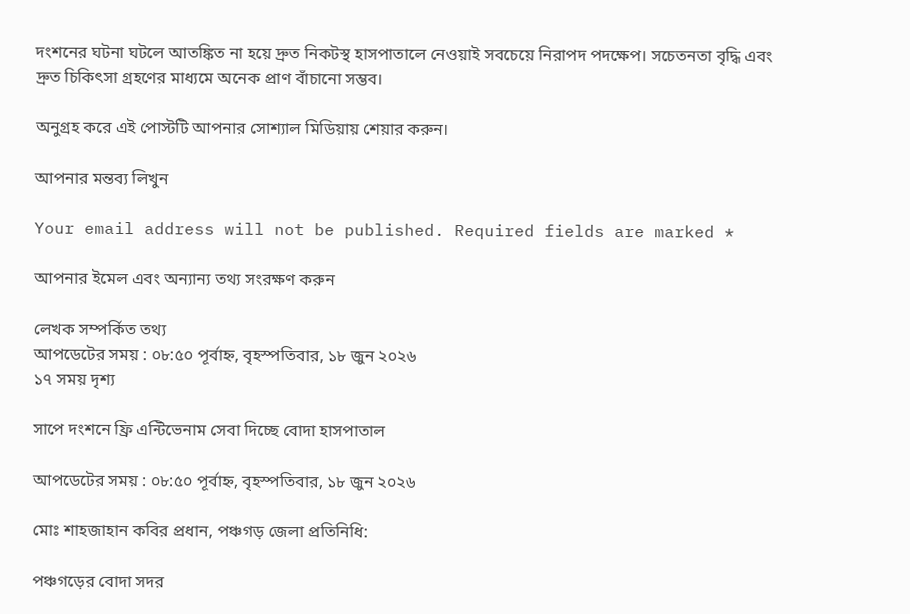দংশনের ঘটনা ঘটলে আতঙ্কিত না হয়ে দ্রুত নিকটস্থ হাসপাতালে নেওয়াই সবচেয়ে নিরাপদ পদক্ষেপ। সচেতনতা বৃদ্ধি এবং দ্রুত চিকিৎসা গ্রহণের মাধ্যমে অনেক প্রাণ বাঁচানো সম্ভব।

অনুগ্রহ করে এই পোস্টটি আপনার সোশ্যাল মিডিয়ায় শেয়ার করুন।

আপনার মন্তব্য লিখুন

Your email address will not be published. Required fields are marked *

আপনার ইমেল এবং অন্যান্য তথ্য সংরক্ষণ করুন

লেখক সম্পর্কিত তথ্য
আপডেটের সময় : ০৮:৫০ পূর্বাহ্ন, বৃহস্পতিবার, ১৮ জুন ২০২৬
১৭ সময় দৃশ্য

সাপে দংশনে ফ্রি এন্টিভেনাম সেবা দিচ্ছে বোদা হাসপাতাল

আপডেটের সময় : ০৮:৫০ পূর্বাহ্ন, বৃহস্পতিবার, ১৮ জুন ২০২৬

মোঃ শাহজাহান কবির প্রধান, পঞ্চগড় জেলা প্রতিনিধি:

পঞ্চগড়ের বোদা সদর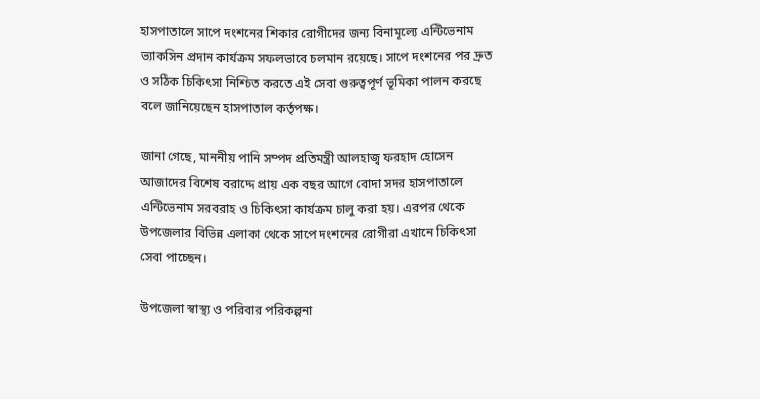হাসপাতালে সাপে দংশনের শিকার রোগীদের জন্য বিনামূল্যে এন্টিভেনাম ভ্যাকসিন প্রদান কার্যক্রম সফলভাবে চলমান রয়েছে। সাপে দংশনের পর দ্রুত ও সঠিক চিকিৎসা নিশ্চিত করতে এই সেবা গুরুত্বপূর্ণ ভূমিকা পালন করছে বলে জানিয়েছেন হাসপাতাল কর্তৃপক্ষ।

জানা গেছে, মাননীয় পানি সম্পদ প্রতিমন্ত্রী আলহাজ্ব ফরহাদ হোসেন আজাদের বিশেষ বরাদ্দে প্রায় এক বছর আগে বোদা সদর হাসপাতালে এন্টিভেনাম সরবরাহ ও চিকিৎসা কার্যক্রম চালু করা হয়। এরপর থেকে উপজেলার বিভিন্ন এলাকা থেকে সাপে দংশনের রোগীরা এখানে চিকিৎসা সেবা পাচ্ছেন।

উপজেলা স্বাস্থ্য ও পরিবার পরিকল্পনা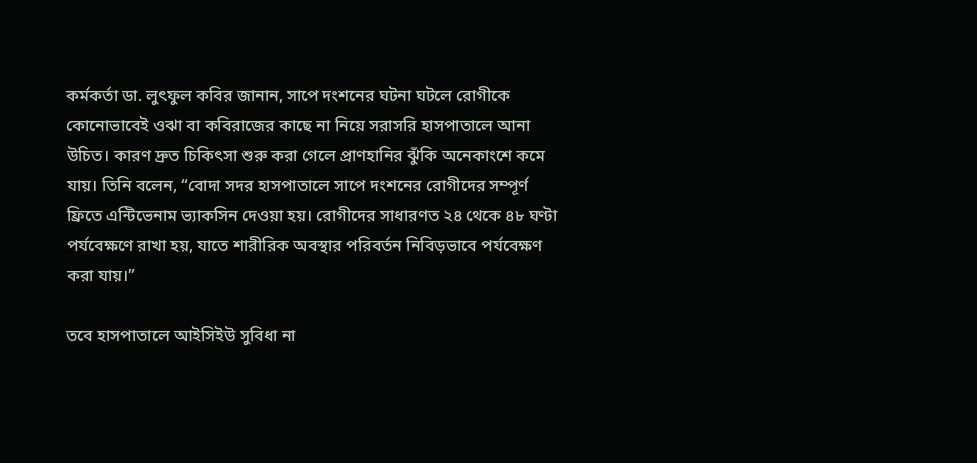কর্মকর্তা ডা. লুৎফুল কবির জানান, সাপে দংশনের ঘটনা ঘটলে রোগীকে কোনোভাবেই ওঝা বা কবিরাজের কাছে না নিয়ে সরাসরি হাসপাতালে আনা উচিত। কারণ দ্রুত চিকিৎসা শুরু করা গেলে প্রাণহানির ঝুঁকি অনেকাংশে কমে যায়। তিনি বলেন, “বোদা সদর হাসপাতালে সাপে দংশনের রোগীদের সম্পূর্ণ ফ্রিতে এন্টিভেনাম ভ্যাকসিন দেওয়া হয়। রোগীদের সাধারণত ২৪ থেকে ৪৮ ঘণ্টা পর্যবেক্ষণে রাখা হয়, যাতে শারীরিক অবস্থার পরিবর্তন নিবিড়ভাবে পর্যবেক্ষণ করা যায়।”

তবে হাসপাতালে আইসিইউ সুবিধা না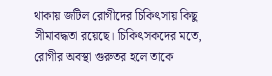থাকায় জটিল রোগীদের চিকিৎসায় কিছু সীমাবদ্ধতা রয়েছে। চিকিৎসকদের মতে, রোগীর অবস্থা গুরুতর হলে তাকে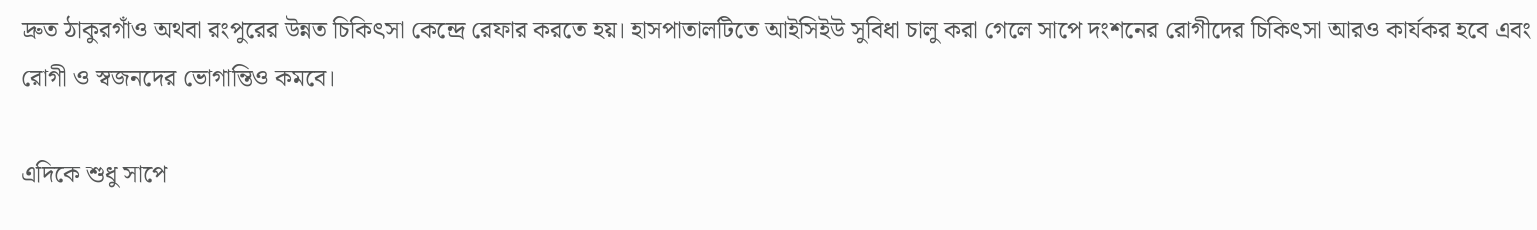দ্রুত ঠাকুরগাঁও অথবা রংপুরের উন্নত চিকিৎসা কেন্দ্রে রেফার করতে হয়। হাসপাতালটিতে আইসিইউ সুবিধা চালু করা গেলে সাপে দংশনের রোগীদের চিকিৎসা আরও কার্যকর হবে এবং রোগী ও স্বজনদের ভোগান্তিও কমবে।

এদিকে শুধু সাপে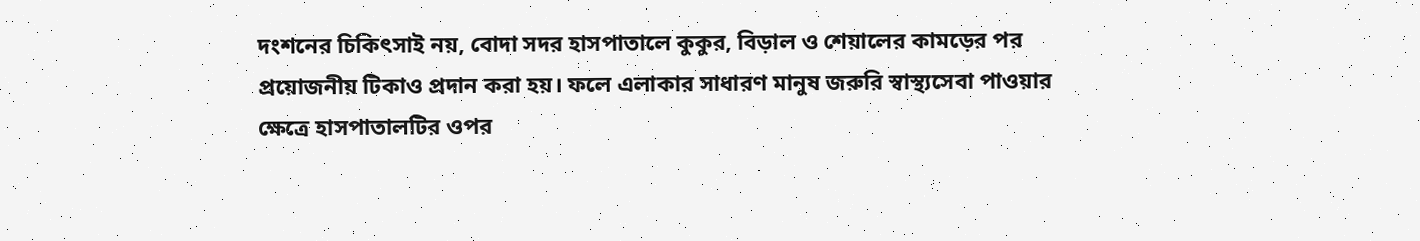দংশনের চিকিৎসাই নয়, বোদা সদর হাসপাতালে কুকুর, বিড়াল ও শেয়ালের কামড়ের পর প্রয়োজনীয় টিকাও প্রদান করা হয়। ফলে এলাকার সাধারণ মানুষ জরুরি স্বাস্থ্যসেবা পাওয়ার ক্ষেত্রে হাসপাতালটির ওপর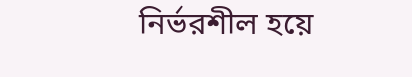নির্ভরশীল হয়ে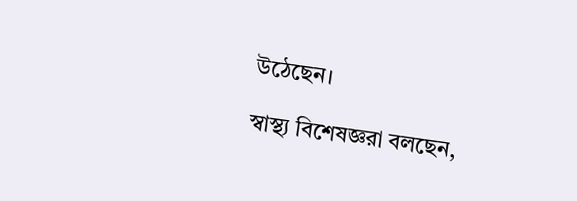উঠেছেন।

স্বাস্থ্য বিশেষজ্ঞরা বলছেন,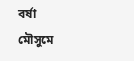বর্ষা মৌসুমে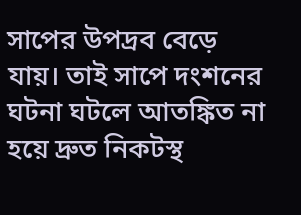সাপের উপদ্রব বেড়ে যায়। তাই সাপে দংশনের ঘটনা ঘটলে আতঙ্কিত না হয়ে দ্রুত নিকটস্থ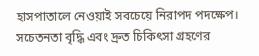হাসপাতালে নেওয়াই সবচেয়ে নিরাপদ পদক্ষেপ। সচেতনতা বৃদ্ধি এবং দ্রুত চিকিৎসা গ্রহণের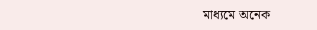মাধ্যমে অনেক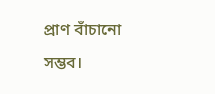প্রাণ বাঁচানো সম্ভব।